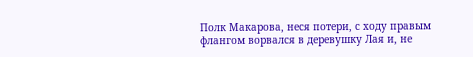Полк Макарова, неся потери, с ходу правым флангом ворвался в деревушку Лая и, не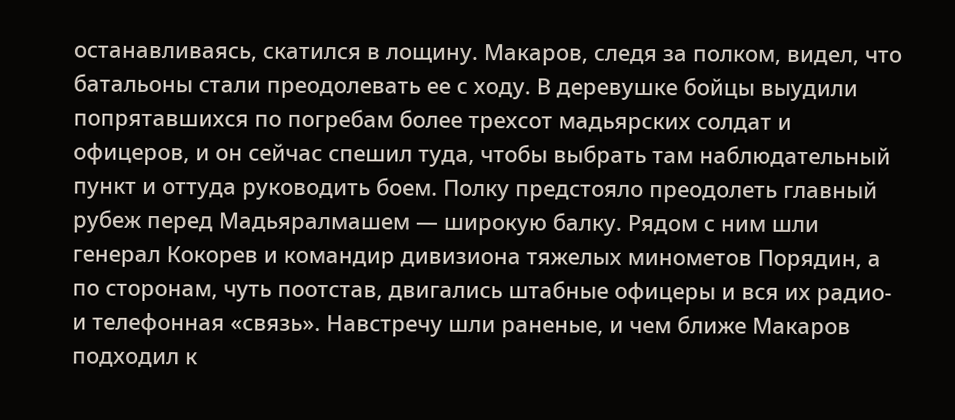останавливаясь, скатился в лощину. Макаров, следя за полком, видел, что батальоны стали преодолевать ее с ходу. В деревушке бойцы выудили попрятавшихся по погребам более трехсот мадьярских солдат и офицеров, и он сейчас спешил туда, чтобы выбрать там наблюдательный пункт и оттуда руководить боем. Полку предстояло преодолеть главный рубеж перед Мадьяралмашем — широкую балку. Рядом с ним шли генерал Кокорев и командир дивизиона тяжелых минометов Порядин, а по сторонам, чуть поотстав, двигались штабные офицеры и вся их радио- и телефонная «связь». Навстречу шли раненые, и чем ближе Макаров подходил к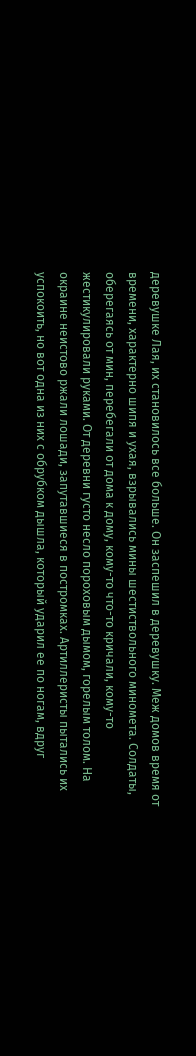деревушке Лая, их становилось все больше. Он заспешил в деревушку. Меж домов время от времени, характерно шипя и ухая, взрывались мины шестиствольного миномета. Солдаты, оберегаясь от мин, перебегали от дома к дому, кому-то что-то кричали, кому-то жестикулировали руками. От деревни густо несло пороховым дымом, горелым толом. На окраине неистово ржали лошади, запутавшиеся в постромках. Артиллеристы пытались их успокоить, но вот одна из них с обрубком дышла, который ударил ее по ногам, вдруг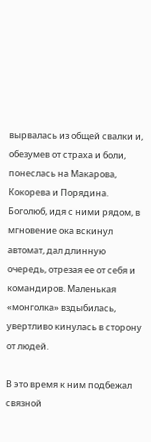вырвалась из общей свалки и, обезумев от страха и боли, понеслась на Макарова, Кокорева и Порядина. Боголюб, идя с ними рядом, в мгновение ока вскинул автомат, дал длинную очередь, отрезая ее от себя и командиров. Маленькая «монголка» вздыбилась, увертливо кинулась в сторону от людей.

В это время к ним подбежал связной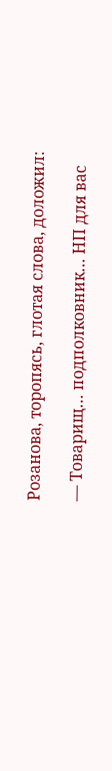Розанова, торопясь, глотая слова, доложил:

— Товарищ… подполковник… НП для вас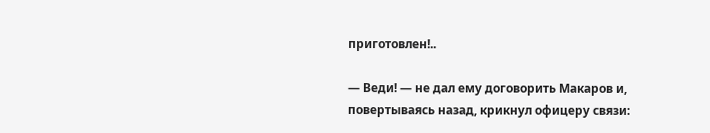приготовлен!..

— Веди! — не дал ему договорить Макаров и, повертываясь назад, крикнул офицеру связи: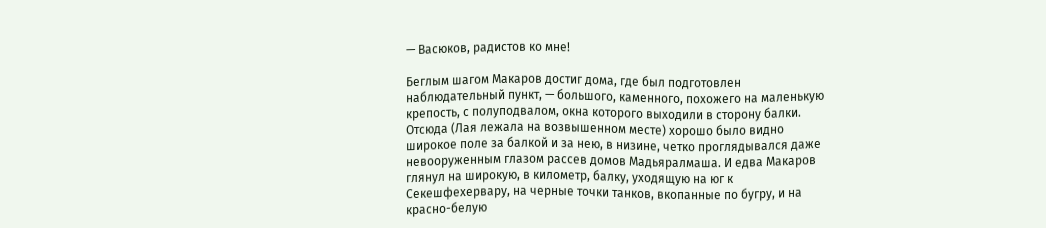— Васюков, радистов ко мне!

Беглым шагом Макаров достиг дома, где был подготовлен наблюдательный пункт, — большого, каменного, похожего на маленькую крепость, с полуподвалом, окна которого выходили в сторону балки. Отсюда (Лая лежала на возвышенном месте) хорошо было видно широкое поле за балкой и за нею, в низине, четко проглядывался даже невооруженным глазом рассев домов Мадьяралмаша. И едва Макаров глянул на широкую, в километр, балку, уходящую на юг к Секешфехервару, на черные точки танков, вкопанные по бугру, и на красно-белую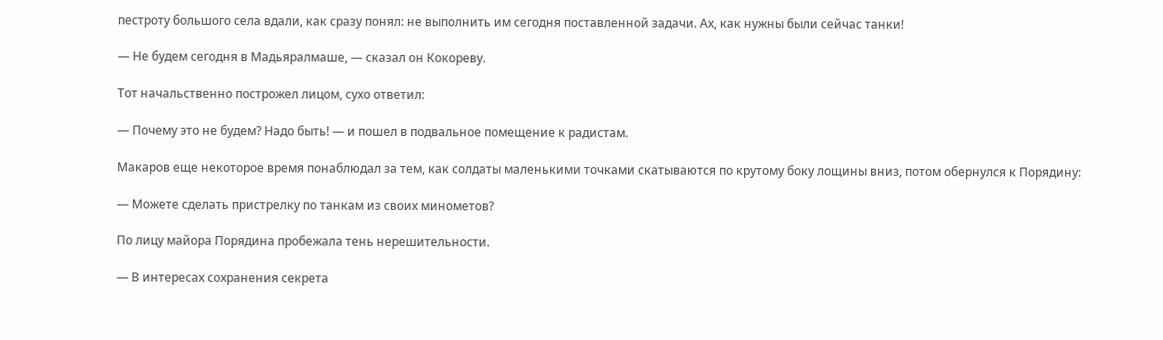пестроту большого села вдали, как сразу понял: не выполнить им сегодня поставленной задачи. Ах, как нужны были сейчас танки!

— Не будем сегодня в Мадьяралмаше, — сказал он Кокореву.

Тот начальственно построжел лицом, сухо ответил:

— Почему это не будем? Надо быть! — и пошел в подвальное помещение к радистам.

Макаров еще некоторое время понаблюдал за тем, как солдаты маленькими точками скатываются по крутому боку лощины вниз, потом обернулся к Порядину:

— Можете сделать пристрелку по танкам из своих минометов?

По лицу майора Порядина пробежала тень нерешительности.

— В интересах сохранения секрета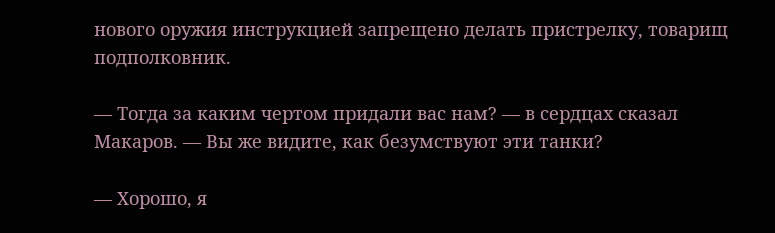нового оружия инструкцией запрещено делать пристрелку, товарищ подполковник.

— Тогда за каким чертом придали вас нам? — в сердцах сказал Макаров. — Вы же видите, как безумствуют эти танки?

— Хорошо, я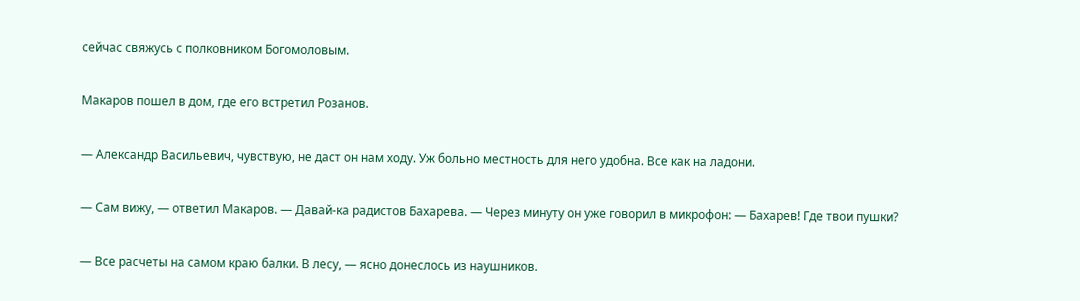сейчас свяжусь с полковником Богомоловым.

Макаров пошел в дом, где его встретил Розанов.

— Александр Васильевич, чувствую, не даст он нам ходу. Уж больно местность для него удобна. Все как на ладони.

— Сам вижу, — ответил Макаров. — Давай-ка радистов Бахарева. — Через минуту он уже говорил в микрофон: — Бахарев! Где твои пушки?

— Все расчеты на самом краю балки. В лесу, — ясно донеслось из наушников.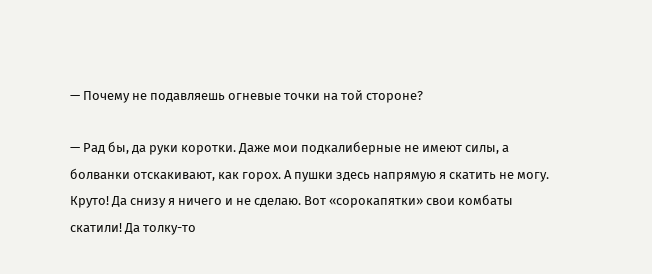— Почему не подавляешь огневые точки на той стороне?

— Рад бы, да руки коротки. Даже мои подкалиберные не имеют силы, а болванки отскакивают, как горох. А пушки здесь напрямую я скатить не могу. Круто! Да снизу я ничего и не сделаю. Вот «сорокапятки» свои комбаты скатили! Да толку-то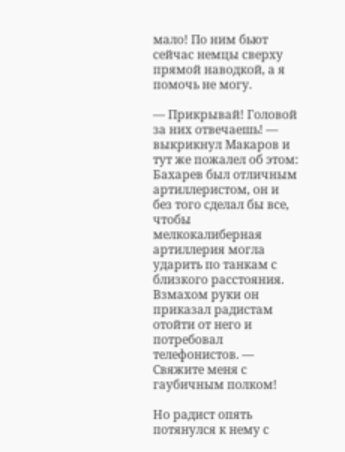мало! По ним бьют сейчас немцы сверху прямой наводкой, а я помочь не могу.

— Прикрывай! Головой за них отвечаешь! — выкрикнул Макаров и тут же пожалел об этом: Бахарев был отличным артиллеристом, он и без того сделал бы все, чтобы мелкокалиберная артиллерия могла ударить по танкам с близкого расстояния. Взмахом руки он приказал радистам отойти от него и потребовал телефонистов. — Свяжите меня с гаубичным полком!

Но радист опять потянулся к нему с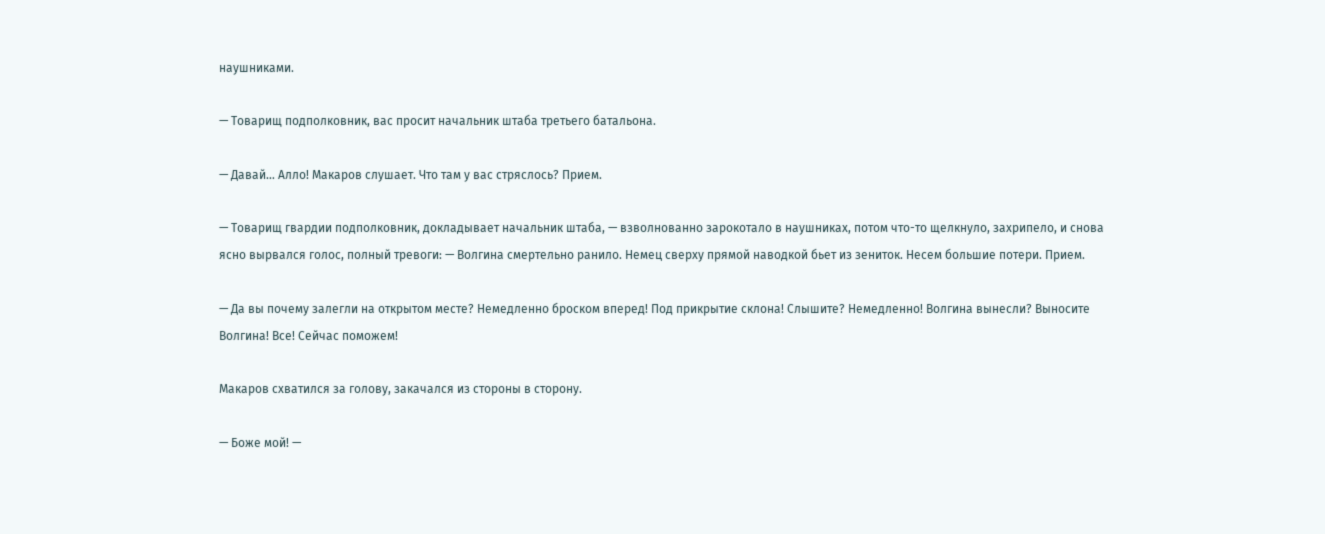наушниками.

— Товарищ подполковник, вас просит начальник штаба третьего батальона.

— Давай… Алло! Макаров слушает. Что там у вас стряслось? Прием.

— Товарищ гвардии подполковник, докладывает начальник штаба, — взволнованно зарокотало в наушниках, потом что-то щелкнуло, захрипело, и снова ясно вырвался голос, полный тревоги: — Волгина смертельно ранило. Немец сверху прямой наводкой бьет из зениток. Несем большие потери. Прием.

— Да вы почему залегли на открытом месте? Немедленно броском вперед! Под прикрытие склона! Слышите? Немедленно! Волгина вынесли? Выносите Волгина! Все! Сейчас поможем!

Макаров схватился за голову, закачался из стороны в сторону.

— Боже мой! —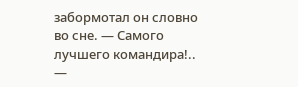забормотал он словно во сне. — Самого лучшего командира!.. —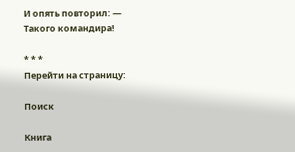И опять повторил: — Такого командира!

* * *
Перейти на страницу:

Поиск

Книга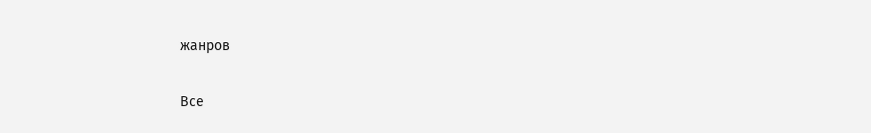жанров

Все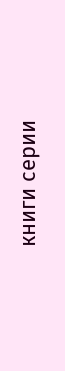книги серии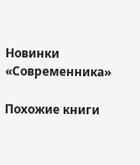Новинки «Современника»

Похожие книги